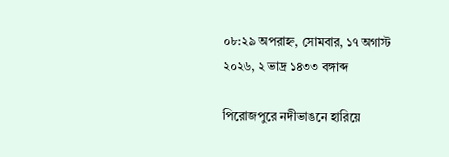০৮:২৯ অপরাহ্ন, সোমবার, ১৭ অগাস্ট ২০২৬, ২ ভাদ্র ১৪৩৩ বঙ্গাব্দ

পিরোজপুরে নদীভাঙনে হারিয়ে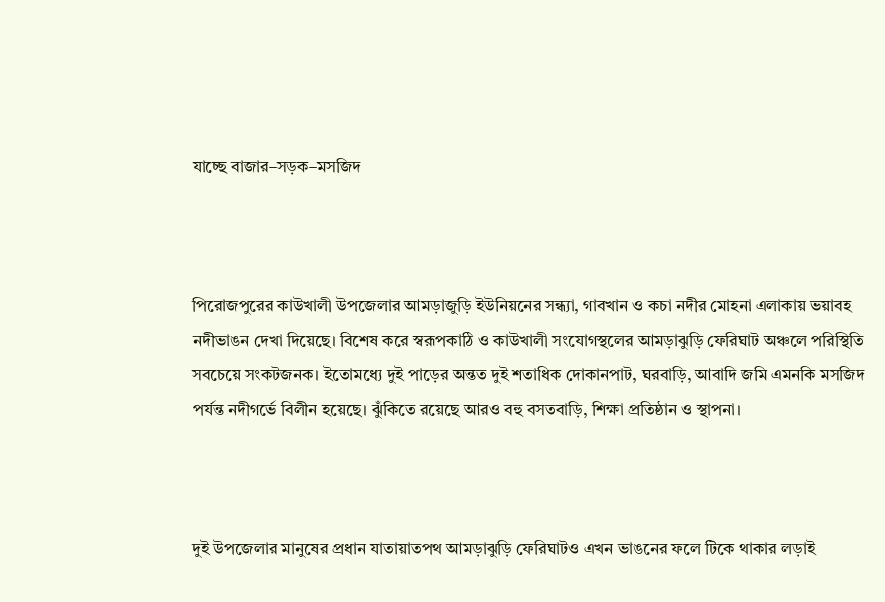যাচ্ছে বাজার–সড়ক–মসজিদ



পিরোজপুরের কাউখালী উপজেলার আমড়াজুড়ি ইউনিয়নের সন্ধ্যা, গাবখান ও কচা নদীর মোহনা এলাকায় ভয়াবহ নদীভাঙন দেখা দিয়েছে। বিশেষ করে স্বরূপকাঠি ও কাউখালী সংযোগস্থলের আমড়াঝুড়ি ফেরিঘাট অঞ্চলে পরিস্থিতি সবচেয়ে সংকটজনক। ইতোমধ্যে দুই পাড়ের অন্তত দুই শতাধিক দোকানপাট, ঘরবাড়ি, আবাদি জমি এমনকি মসজিদ পর্যন্ত নদীগর্ভে বিলীন হয়েছে। ঝুঁকিতে রয়েছে আরও বহু বসতবাড়ি, শিক্ষা প্রতিষ্ঠান ও স্থাপনা।



দুই উপজেলার মানুষের প্রধান যাতায়াতপথ আমড়াঝুড়ি ফেরিঘাটও এখন ভাঙনের ফলে টিকে থাকার লড়াই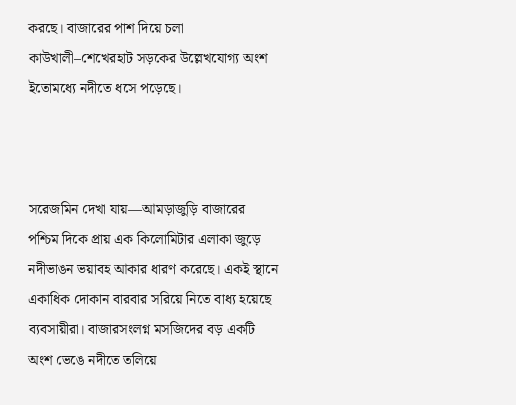করছে। বাজারের পাশ দিয়ে চলা কাউখালী–শেখেরহাট সড়কের উল্লেখযোগ্য অংশ ইতোমধ্যে নদীতে ধসে পড়েছে।



সরেজমিন দেখা যায়—আমড়াজুড়ি বাজারের পশ্চিম দিকে প্রায় এক কিলোমিটার এলাকা জুড়ে নদীভাঙন ভয়াবহ আকার ধারণ করেছে। একই স্থানে একাধিক দোকান বারবার সরিয়ে নিতে বাধ্য হয়েছে ব্যবসায়ীরা। বাজারসংলগ্ন মসজিদের বড় একটি অংশ ভেঙে নদীতে তলিয়ে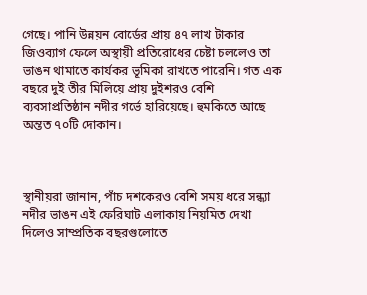গেছে। পানি উন্নয়ন বোর্ডের প্রায় ৪৭ লাখ টাকার জিওব্যাগ ফেলে অস্থায়ী প্রতিরোধের চেষ্টা চললেও তা ভাঙন থামাতে কার্যকর ভূমিকা রাখতে পারেনি। গত এক বছরে দুই তীর মিলিয়ে প্রায় দুইশরও বেশি ব্যবসাপ্রতিষ্ঠান নদীর গর্ভে হারিয়েছে। হুমকিতে আছে অন্তত ৭০টি দোকান।



স্থানীয়রা জানান, পাঁচ দশকেরও বেশি সময় ধরে সন্ধ্যা নদীর ভাঙন এই ফেরিঘাট এলাকায় নিয়মিত দেখা দিলেও সাম্প্রতিক বছরগুলোতে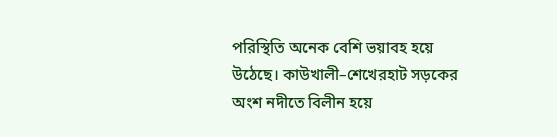পরিস্থিতি অনেক বেশি ভয়াবহ হয়ে উঠেছে। কাউখালী–শেখেরহাট সড়কের অংশ নদীতে বিলীন হয়ে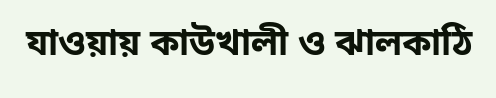যাওয়ায় কাউখালী ও ঝালকাঠি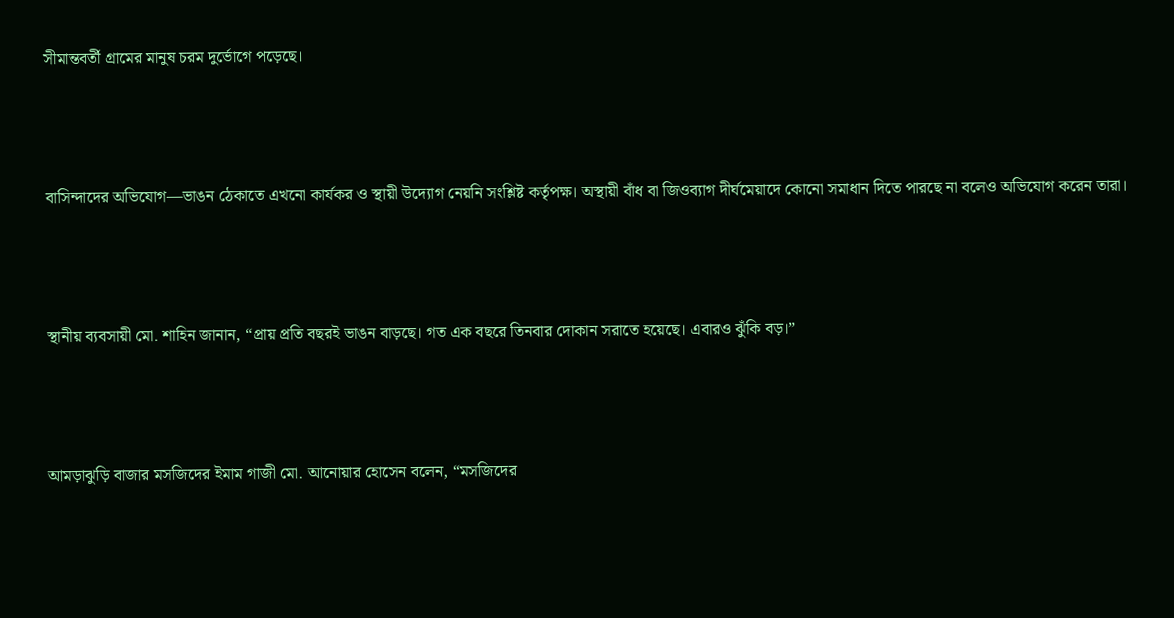সীমান্তবর্তী গ্রামের মানুষ চরম দুর্ভোগে পড়েছে।



বাসিন্দাদের অভিযোগ—ভাঙন ঠেকাতে এখনো কার্যকর ও স্থায়ী উদ্যোগ নেয়নি সংশ্লিষ্ট কর্তৃপক্ষ। অস্থায়ী বাঁধ বা জিওব্যাগ দীর্ঘমেয়াদে কোনো সমাধান দিতে পারছে না বলেও অভিযোগ করেন তারা।



স্থানীয় ব্যবসায়ী মো. শাহিন জানান, “প্রায় প্রতি বছরই ভাঙন বাড়ছে। গত এক বছরে তিনবার দোকান সরাতে হয়েছে। এবারও ঝুঁকি বড়।”



আমড়াঝুড়ি বাজার মসজিদের ইমাম গাজী মো. আনোয়ার হোসেন বলেন, “মসজিদের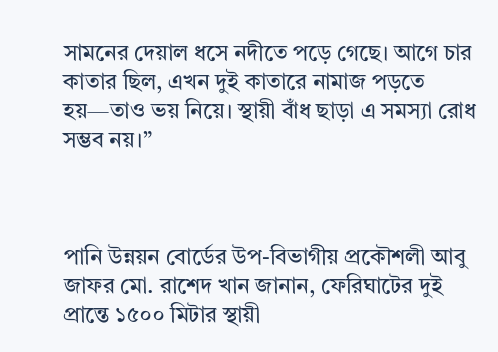সামনের দেয়াল ধসে নদীতে পড়ে গেছে। আগে চার কাতার ছিল, এখন দুই কাতারে নামাজ পড়তে হয়—তাও ভয় নিয়ে। স্থায়ী বাঁধ ছাড়া এ সমস্যা রোধ সম্ভব নয়।”



পানি উন্নয়ন বোর্ডের উপ-বিভাগীয় প্রকৌশলী আবু জাফর মো. রাশেদ খান জানান, ফেরিঘাটের দুই প্রান্তে ১৫০০ মিটার স্থায়ী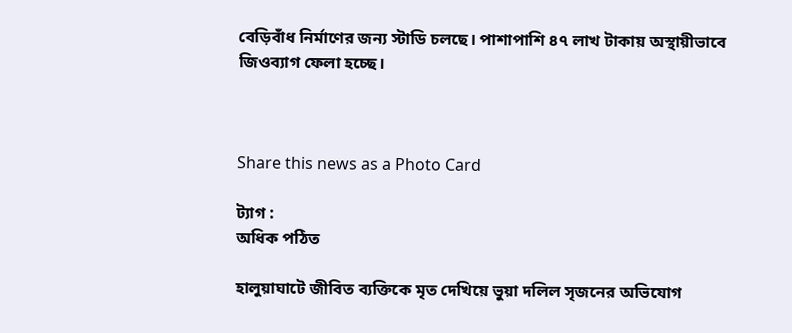বেড়িবাঁধ নির্মাণের জন্য স্টাডি চলছে। পাশাপাশি ৪৭ লাখ টাকায় অস্থায়ীভাবে জিওব্যাগ ফেলা হচ্ছে।



Share this news as a Photo Card

ট্যাগ :
অধিক পঠিত

হালুয়াঘাটে জীবিত ব্যক্তিকে মৃত দেখিয়ে ভুয়া দলিল সৃজনের অভিযোগ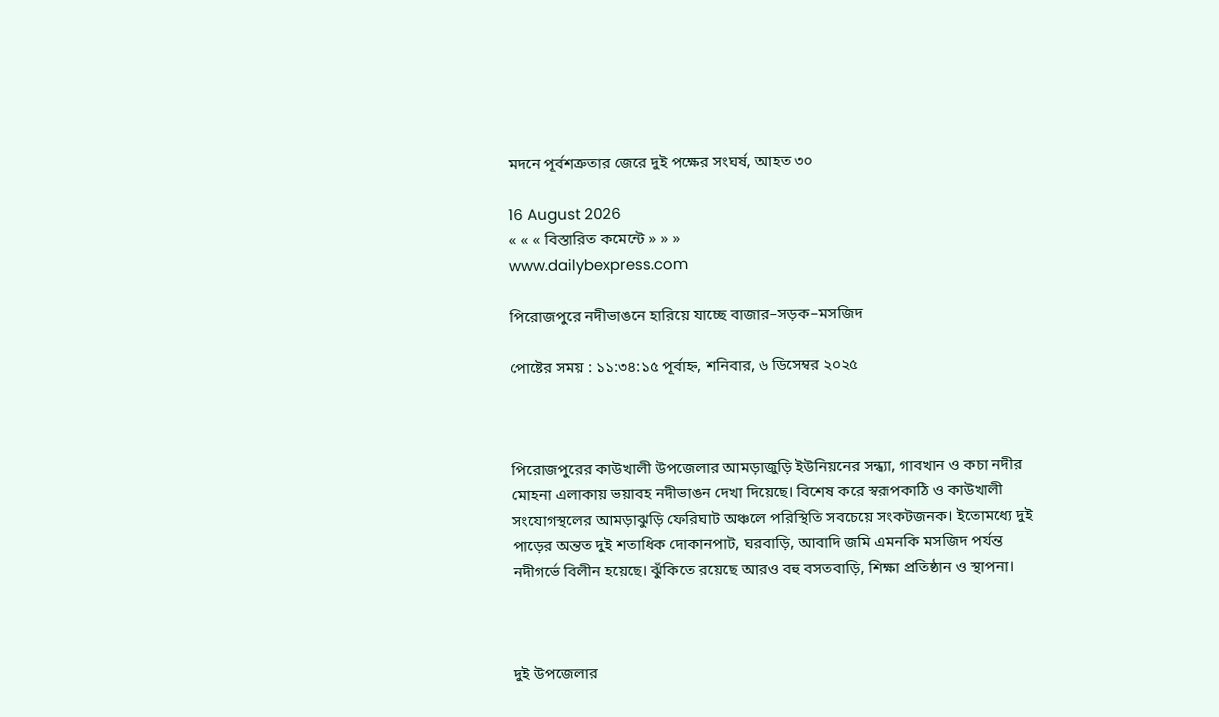মদনে পূর্বশত্রুতার জেরে দুই পক্ষের সংঘর্ষ, আহত ৩০

16 August 2026
« « « বিস্তারিত কমেন্টে » » »
www.dailybexpress.com

পিরোজপুরে নদীভাঙনে হারিয়ে যাচ্ছে বাজার–সড়ক–মসজিদ

পোষ্টের সময় : ১১:৩৪:১৫ পূর্বাহ্ন, শনিবার, ৬ ডিসেম্বর ২০২৫



পিরোজপুরের কাউখালী উপজেলার আমড়াজুড়ি ইউনিয়নের সন্ধ্যা, গাবখান ও কচা নদীর মোহনা এলাকায় ভয়াবহ নদীভাঙন দেখা দিয়েছে। বিশেষ করে স্বরূপকাঠি ও কাউখালী সংযোগস্থলের আমড়াঝুড়ি ফেরিঘাট অঞ্চলে পরিস্থিতি সবচেয়ে সংকটজনক। ইতোমধ্যে দুই পাড়ের অন্তত দুই শতাধিক দোকানপাট, ঘরবাড়ি, আবাদি জমি এমনকি মসজিদ পর্যন্ত নদীগর্ভে বিলীন হয়েছে। ঝুঁকিতে রয়েছে আরও বহু বসতবাড়ি, শিক্ষা প্রতিষ্ঠান ও স্থাপনা।



দুই উপজেলার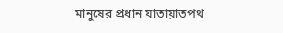মানুষের প্রধান যাতায়াতপথ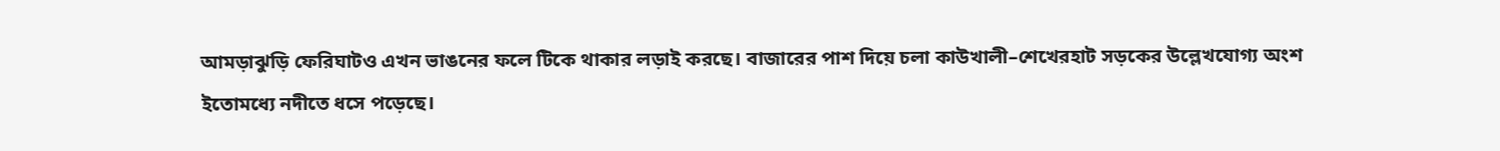আমড়াঝুড়ি ফেরিঘাটও এখন ভাঙনের ফলে টিকে থাকার লড়াই করছে। বাজারের পাশ দিয়ে চলা কাউখালী–শেখেরহাট সড়কের উল্লেখযোগ্য অংশ ইতোমধ্যে নদীতে ধসে পড়েছে।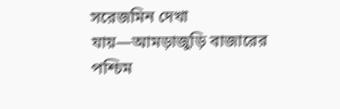সরেজমিন দেখা যায়—আমড়াজুড়ি বাজারের পশ্চিম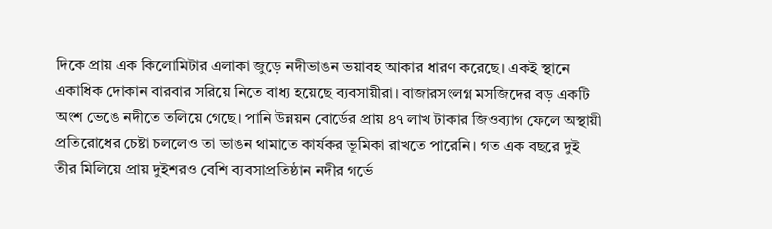দিকে প্রায় এক কিলোমিটার এলাকা জুড়ে নদীভাঙন ভয়াবহ আকার ধারণ করেছে। একই স্থানে একাধিক দোকান বারবার সরিয়ে নিতে বাধ্য হয়েছে ব্যবসায়ীরা। বাজারসংলগ্ন মসজিদের বড় একটি অংশ ভেঙে নদীতে তলিয়ে গেছে। পানি উন্নয়ন বোর্ডের প্রায় ৪৭ লাখ টাকার জিওব্যাগ ফেলে অস্থায়ী প্রতিরোধের চেষ্টা চললেও তা ভাঙন থামাতে কার্যকর ভূমিকা রাখতে পারেনি। গত এক বছরে দুই তীর মিলিয়ে প্রায় দুইশরও বেশি ব্যবসাপ্রতিষ্ঠান নদীর গর্ভে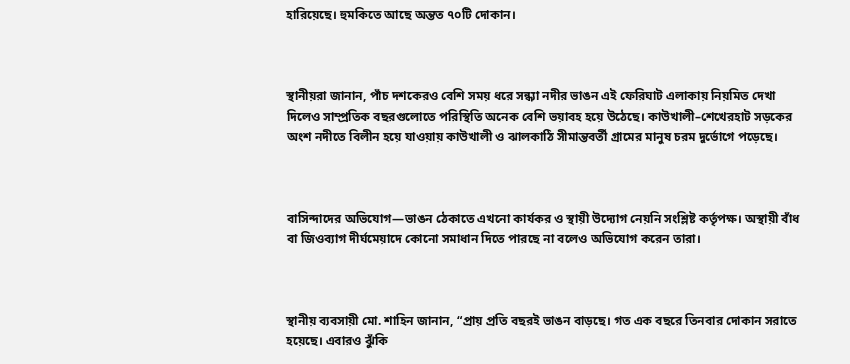হারিয়েছে। হুমকিতে আছে অন্তত ৭০টি দোকান।



স্থানীয়রা জানান, পাঁচ দশকেরও বেশি সময় ধরে সন্ধ্যা নদীর ভাঙন এই ফেরিঘাট এলাকায় নিয়মিত দেখা দিলেও সাম্প্রতিক বছরগুলোতে পরিস্থিতি অনেক বেশি ভয়াবহ হয়ে উঠেছে। কাউখালী–শেখেরহাট সড়কের অংশ নদীতে বিলীন হয়ে যাওয়ায় কাউখালী ও ঝালকাঠি সীমান্তবর্তী গ্রামের মানুষ চরম দুর্ভোগে পড়েছে।



বাসিন্দাদের অভিযোগ—ভাঙন ঠেকাতে এখনো কার্যকর ও স্থায়ী উদ্যোগ নেয়নি সংশ্লিষ্ট কর্তৃপক্ষ। অস্থায়ী বাঁধ বা জিওব্যাগ দীর্ঘমেয়াদে কোনো সমাধান দিতে পারছে না বলেও অভিযোগ করেন তারা।



স্থানীয় ব্যবসায়ী মো. শাহিন জানান, “প্রায় প্রতি বছরই ভাঙন বাড়ছে। গত এক বছরে তিনবার দোকান সরাতে হয়েছে। এবারও ঝুঁকি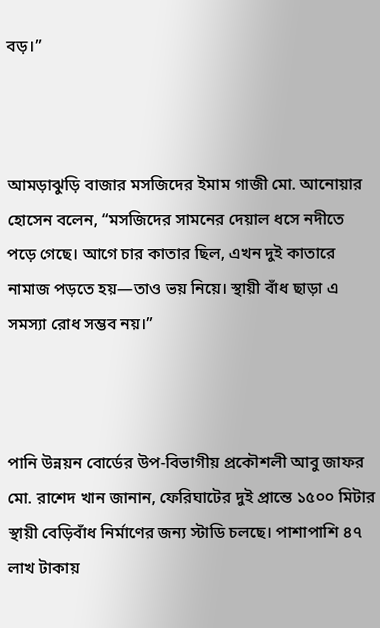বড়।”



আমড়াঝুড়ি বাজার মসজিদের ইমাম গাজী মো. আনোয়ার হোসেন বলেন, “মসজিদের সামনের দেয়াল ধসে নদীতে পড়ে গেছে। আগে চার কাতার ছিল, এখন দুই কাতারে নামাজ পড়তে হয়—তাও ভয় নিয়ে। স্থায়ী বাঁধ ছাড়া এ সমস্যা রোধ সম্ভব নয়।”



পানি উন্নয়ন বোর্ডের উপ-বিভাগীয় প্রকৌশলী আবু জাফর মো. রাশেদ খান জানান, ফেরিঘাটের দুই প্রান্তে ১৫০০ মিটার স্থায়ী বেড়িবাঁধ নির্মাণের জন্য স্টাডি চলছে। পাশাপাশি ৪৭ লাখ টাকায়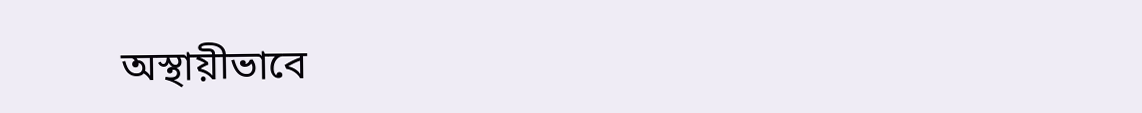অস্থায়ীভাবে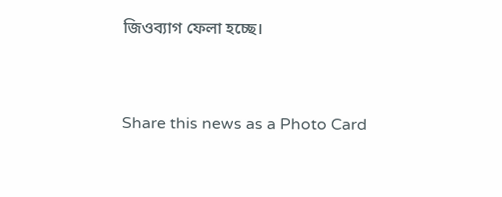জিওব্যাগ ফেলা হচ্ছে।



Share this news as a Photo Card